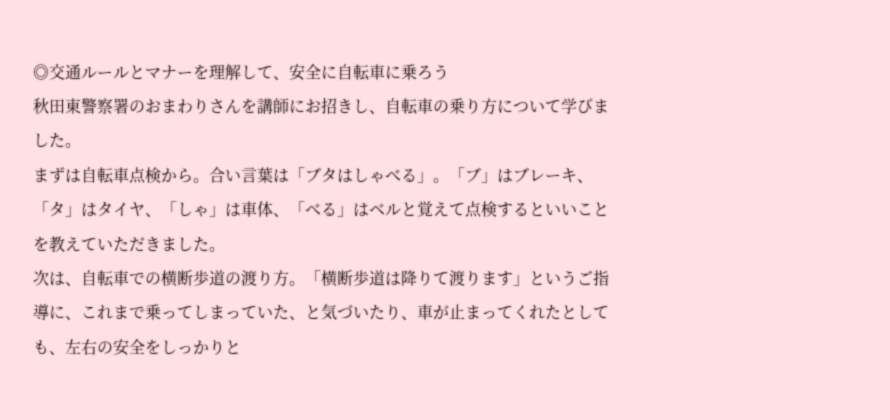◎交通ルールとマナーを理解して、安全に自転車に乗ろう
秋田東警察署のおまわりさんを講師にお招きし、自転車の乗り方について学びました。
まずは自転車点検から。合い言葉は「ブタはしゃべる」。「ブ」はブレーキ、「タ」はタイヤ、「しゃ」は車体、「べる」はベルと覚えて点検するといいことを教えていただきました。
次は、自転車での横断歩道の渡り方。「横断歩道は降りて渡ります」というご指導に、これまで乗ってしまっていた、と気づいたり、車が止まってくれたとしても、左右の安全をしっかりと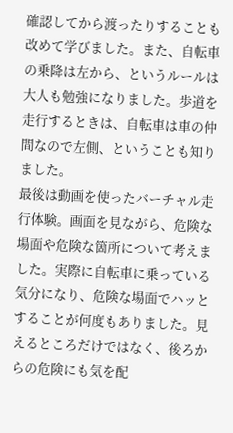確認してから渡ったりすることも改めて学びました。また、自転車の乗降は左から、というルールは大人も勉強になりました。歩道を走行するときは、自転車は車の仲間なので左側、ということも知りました。
最後は動画を使ったバーチャル走行体験。画面を見ながら、危険な場面や危険な箇所について考えました。実際に自転車に乗っている気分になり、危険な場面でハッとすることが何度もありました。見えるところだけではなく、後ろからの危険にも気を配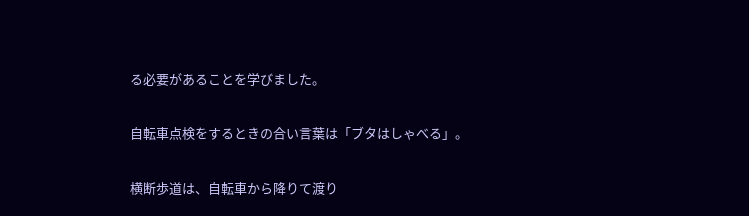る必要があることを学びました。

自転車点検をするときの合い言葉は「ブタはしゃべる」。

横断歩道は、自転車から降りて渡り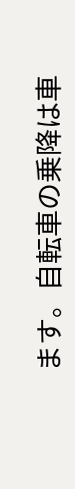ます。自転車の乗降は車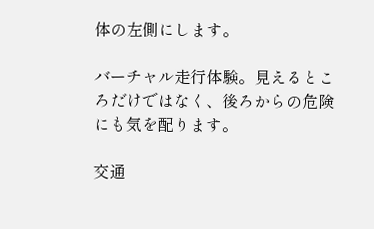体の左側にします。

バーチャル走行体験。見えるところだけではなく、後ろからの危険にも気を配ります。

交通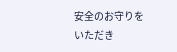安全のお守りをいただき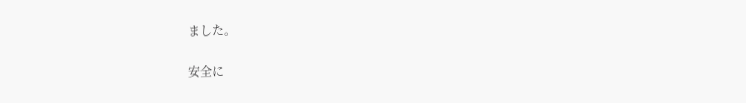ました。

安全に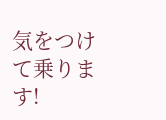気をつけて乗ります!